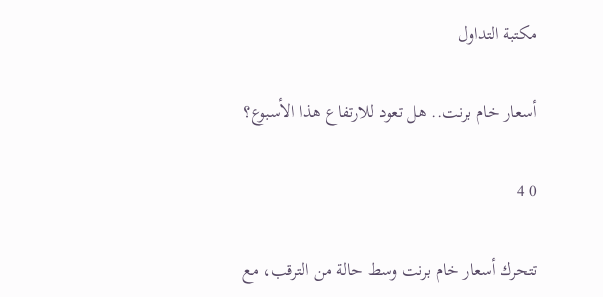مكتبة التداول

أسعار خام برنت.. هل تعود للارتفاع هذا الأسبوع؟

0 4

تتحرك أسعار خام برنت وسط حالة من الترقب، مع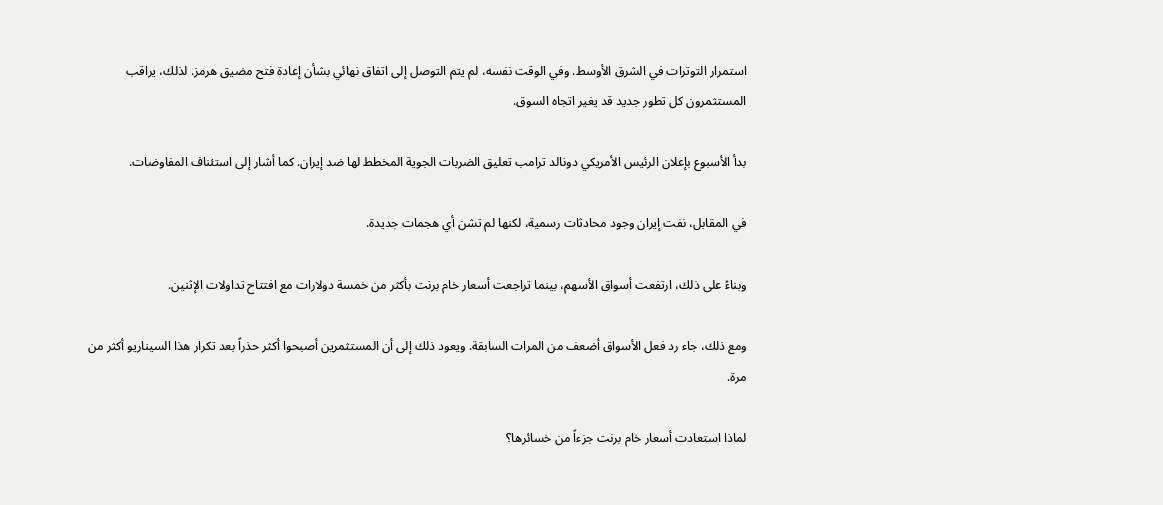استمرار التوترات في الشرق الأوسط. وفي الوقت نفسه، لم يتم التوصل إلى اتفاق نهائي بشأن إعادة فتح مضيق هرمز. لذلك، يراقب المستثمرون كل تطور جديد قد يغير اتجاه السوق.

بدأ الأسبوع بإعلان الرئيس الأمريكي دونالد ترامب تعليق الضربات الجوية المخطط لها ضد إيران. كما أشار إلى استئناف المفاوضات.

في المقابل، نفت إيران وجود محادثات رسمية، لكنها لم تشن أي هجمات جديدة.

وبناءً على ذلك، ارتفعت أسواق الأسهم، بينما تراجعت أسعار خام برنت بأكثر من خمسة دولارات مع افتتاح تداولات الإثنين.

ومع ذلك، جاء رد فعل الأسواق أضعف من المرات السابقة. ويعود ذلك إلى أن المستثمرين أصبحوا أكثر حذراً بعد تكرار هذا السيناريو أكثر من مرة.

لماذا استعادت أسعار خام برنت جزءاً من خسائرها؟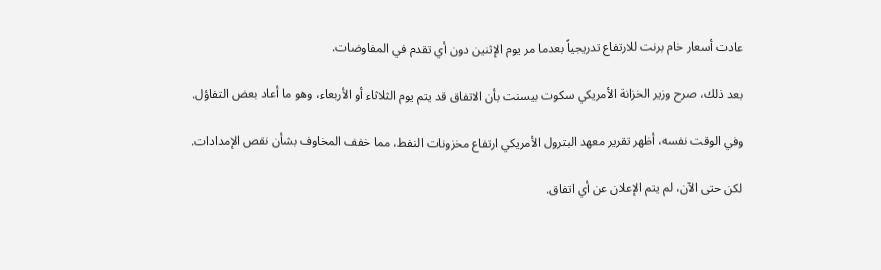عادت أسعار خام برنت للارتفاع تدريجياً بعدما مر يوم الإثنين دون أي تقدم في المفاوضات.

بعد ذلك، صرح وزير الخزانة الأمريكي سكوت بيسنت بأن الاتفاق قد يتم يوم الثلاثاء أو الأربعاء، وهو ما أعاد بعض التفاؤل.

وفي الوقت نفسه، أظهر تقرير معهد البترول الأمريكي ارتفاع مخزونات النفط، مما خفف المخاوف بشأن نقص الإمدادات.

لكن حتى الآن، لم يتم الإعلان عن أي اتفاق.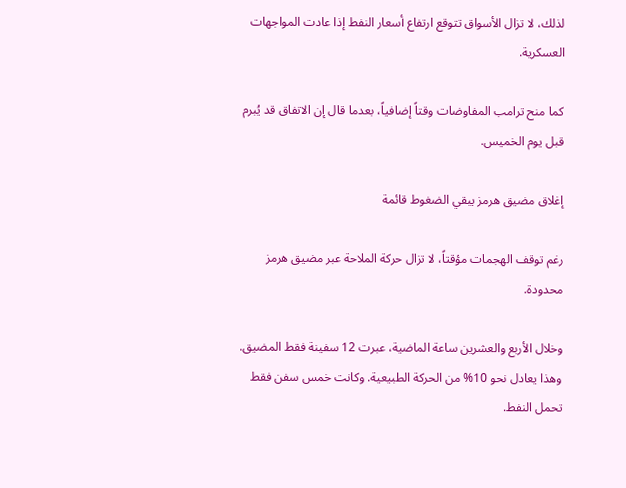لذلك، لا تزال الأسواق تتوقع ارتفاع أسعار النفط إذا عادت المواجهات العسكرية.

كما منح ترامب المفاوضات وقتاً إضافياً، بعدما قال إن الاتفاق قد يُبرم قبل يوم الخميس.

إغلاق مضيق هرمز يبقي الضغوط قائمة

رغم توقف الهجمات مؤقتاً، لا تزال حركة الملاحة عبر مضيق هرمز محدودة.

وخلال الأربع والعشرين ساعة الماضية، عبرت 12 سفينة فقط المضيق. وهذا يعادل نحو 10% من الحركة الطبيعية. وكانت خمس سفن فقط تحمل النفط.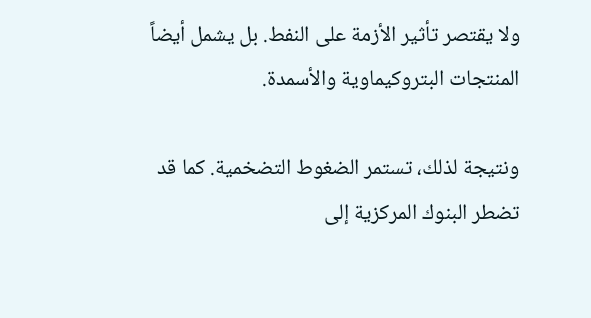ولا يقتصر تأثير الأزمة على النفط. بل يشمل أيضاً المنتجات البتروكيماوية والأسمدة.

ونتيجة لذلك، تستمر الضغوط التضخمية. كما قد تضطر البنوك المركزية إلى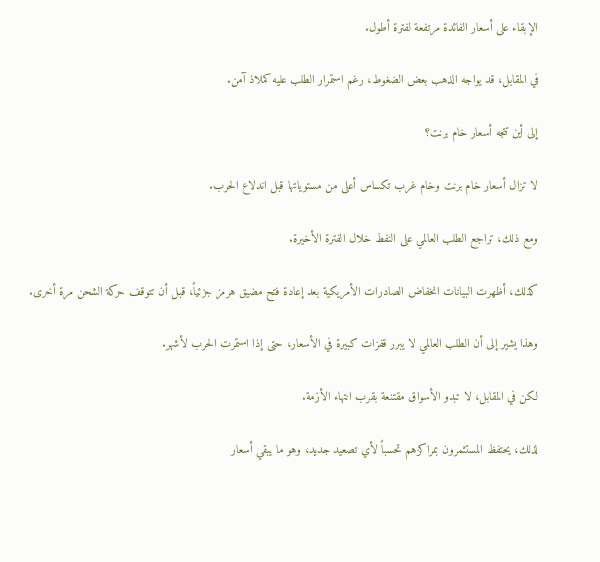الإبقاء على أسعار الفائدة مرتفعة لفترة أطول.

في المقابل، قد يواجه الذهب بعض الضغوط، رغم استمرار الطلب عليه كملاذ آمن.

إلى أين تتجه أسعار خام برنت؟

لا تزال أسعار خام برنت وخام غرب تكساس أعلى من مستوياتها قبل اندلاع الحرب.

ومع ذلك، تراجع الطلب العالمي على النفط خلال الفترة الأخيرة.

كذلك، أظهرت البيانات انخفاض الصادرات الأمريكية بعد إعادة فتح مضيق هرمز جزئياً، قبل أن تتوقف حركة الشحن مرة أخرى.

وهذا يشير إلى أن الطلب العالمي لا يبرر قفزات كبيرة في الأسعار، حتى إذا استمرت الحرب لأشهر.

لكن في المقابل، لا تبدو الأسواق مقتنعة بقرب انتهاء الأزمة.

لذلك، يحتفظ المستثمرون بمراكزهم تحسباً لأي تصعيد جديد، وهو ما يبقي أسعار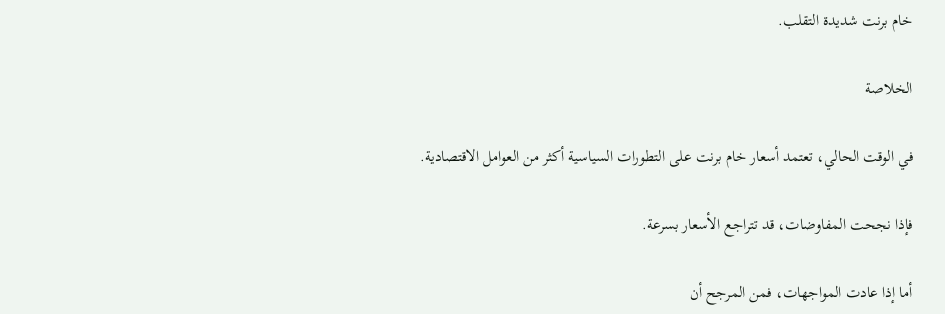خام برنت شديدة التقلب.

الخلاصة

في الوقت الحالي، تعتمد أسعار خام برنت على التطورات السياسية أكثر من العوامل الاقتصادية.

فإذا نجحت المفاوضات، قد تتراجع الأسعار بسرعة.

أما إذا عادت المواجهات، فمن المرجح أن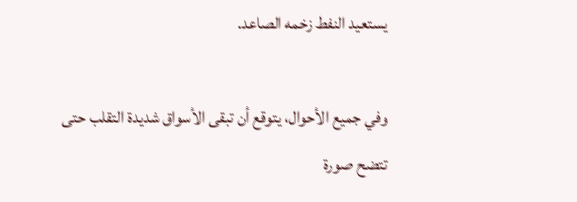يستعيد النفط زخمه الصاعد.

وفي جميع الأحوال، يتوقع أن تبقى الأسواق شديدة التقلب حتى تتضح صورة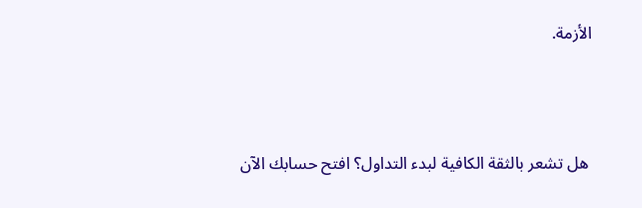الأزمة.



 هل تشعر بالثقة الكافية لبدء التداول؟ افتح حسابك الآن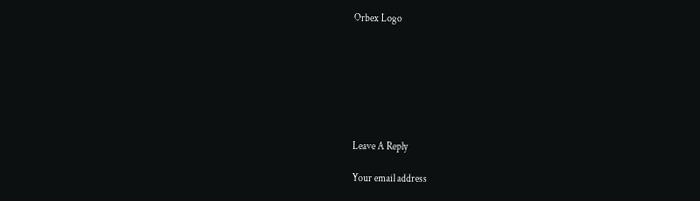Orbex Logo







Leave A Reply

Your email address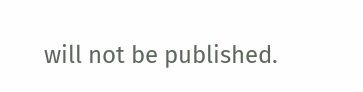will not be published.